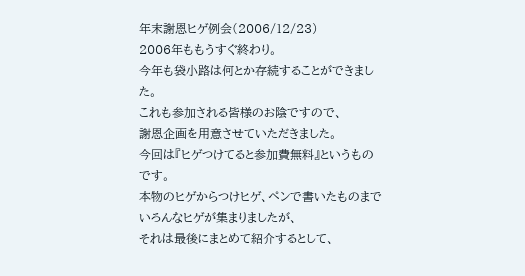年末謝恩ヒゲ例会(2006/12/23)
2006年ももうすぐ終わり。
今年も袋小路は何とか存続することができました。
これも参加される皆様のお陰ですので、
謝恩企画を用意させていただきました。
今回は『ヒゲつけてると参加費無料』というものです。
本物のヒゲからつけヒゲ、ペンで書いたものまで
いろんなヒゲが集まりましたが、
それは最後にまとめて紹介するとして、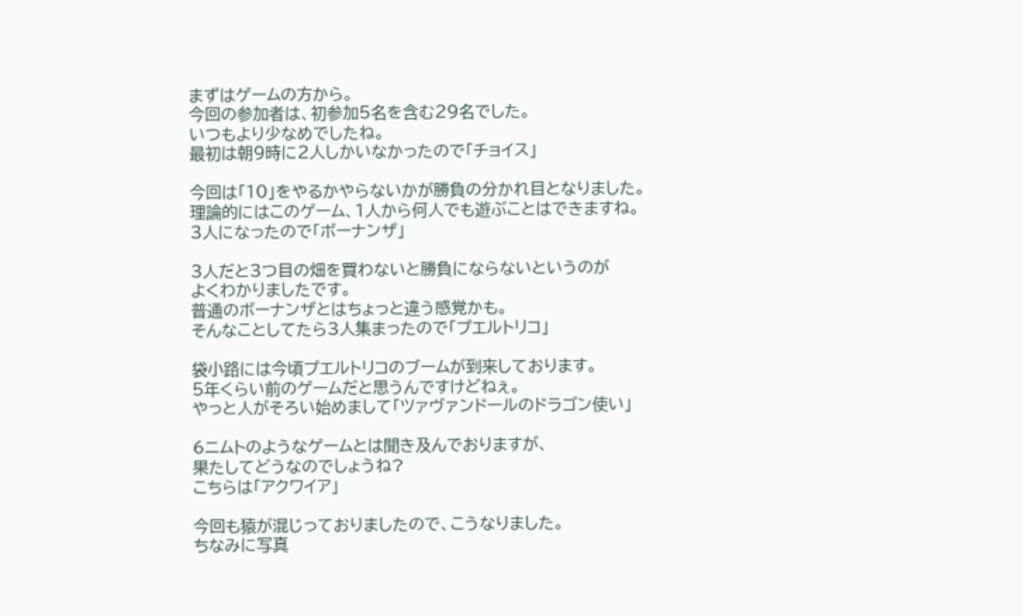まずはゲームの方から。
今回の参加者は、初参加5名を含む29名でした。
いつもより少なめでしたね。
最初は朝9時に2人しかいなかったので「チョイス」

今回は「10」をやるかやらないかが勝負の分かれ目となりました。
理論的にはこのゲーム、1人から何人でも遊ぶことはできますね。
3人になったので「ボーナンザ」

3人だと3つ目の畑を買わないと勝負にならないというのが
よくわかりましたです。
普通のボーナンザとはちょっと違う感覚かも。
そんなことしてたら3人集まったので「プエルトリコ」

袋小路には今頃プエルトリコのブームが到来しております。
5年くらい前のゲームだと思うんですけどねぇ。
やっと人がそろい始めまして「ツァヴァンドールのドラゴン使い」

6ニムトのようなゲームとは聞き及んでおりますが、
果たしてどうなのでしょうね?
こちらは「アクワイア」

今回も猿が混じっておりましたので、こうなりました。
ちなみに写真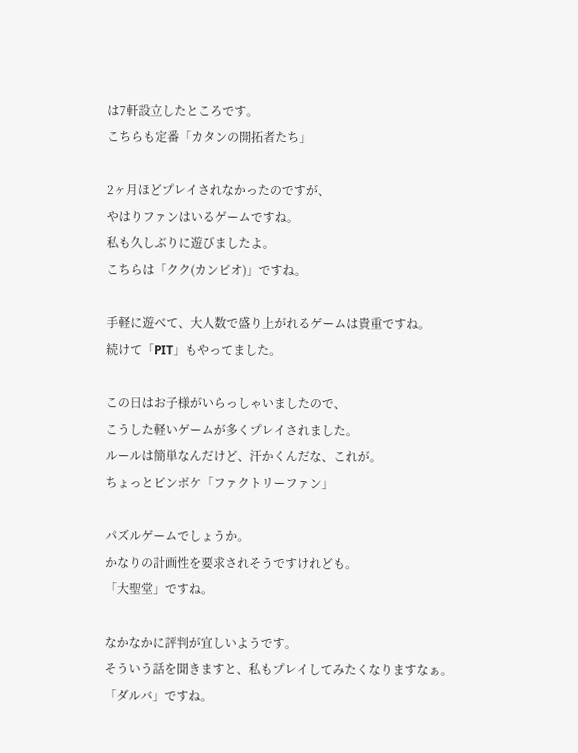は7軒設立したところです。
こちらも定番「カタンの開拓者たち」

2ヶ月ほどプレイされなかったのですが、
やはりファンはいるゲームですね。
私も久しぶりに遊びましたよ。
こちらは「クク(カンピオ)」ですね。

手軽に遊べて、大人数で盛り上がれるゲームは貴重ですね。
続けて「PIT」もやってました。

この日はお子様がいらっしゃいましたので、
こうした軽いゲームが多くプレイされました。
ルールは簡単なんだけど、汗かくんだな、これが。
ちょっとピンボケ「ファクトリーファン」

パズルゲームでしょうか。
かなりの計画性を要求されそうですけれども。
「大聖堂」ですね。

なかなかに評判が宜しいようです。
そういう話を聞きますと、私もプレイしてみたくなりますなぁ。
「ダルバ」ですね。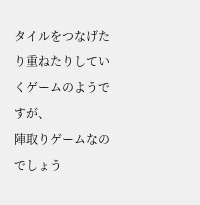タイルをつなげたり重ねたりしていくゲームのようですが、
陣取りゲームなのでしょう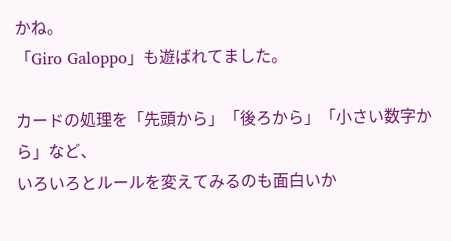かね。
「Giro Galoppo」も遊ばれてました。

カードの処理を「先頭から」「後ろから」「小さい数字から」など、
いろいろとルールを変えてみるのも面白いか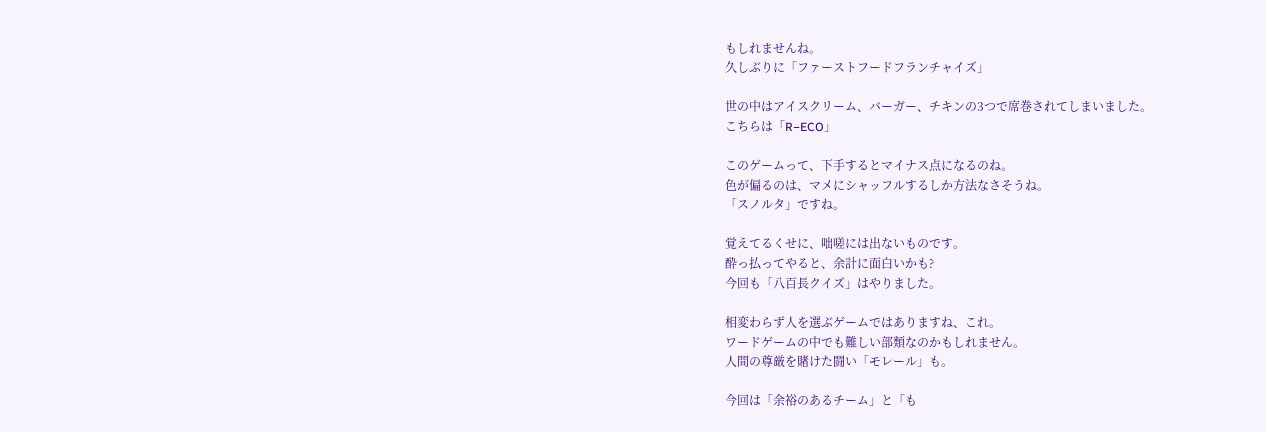もしれませんね。
久しぶりに「ファーストフードフランチャイズ」

世の中はアイスクリーム、バーガー、チキンの3つで席巻されてしまいました。
こちらは「R−ECO」

このゲームって、下手するとマイナス点になるのね。
色が偏るのは、マメにシャッフルするしか方法なさそうね。
「スノルタ」ですね。

覚えてるくせに、咄嗟には出ないものです。
酔っ払ってやると、余計に面白いかも?
今回も「八百長クイズ」はやりました。

相変わらず人を選ぶゲームではありますね、これ。
ワードゲームの中でも難しい部類なのかもしれません。
人間の尊厳を賭けた闘い「モレール」も。

今回は「余裕のあるチーム」と「も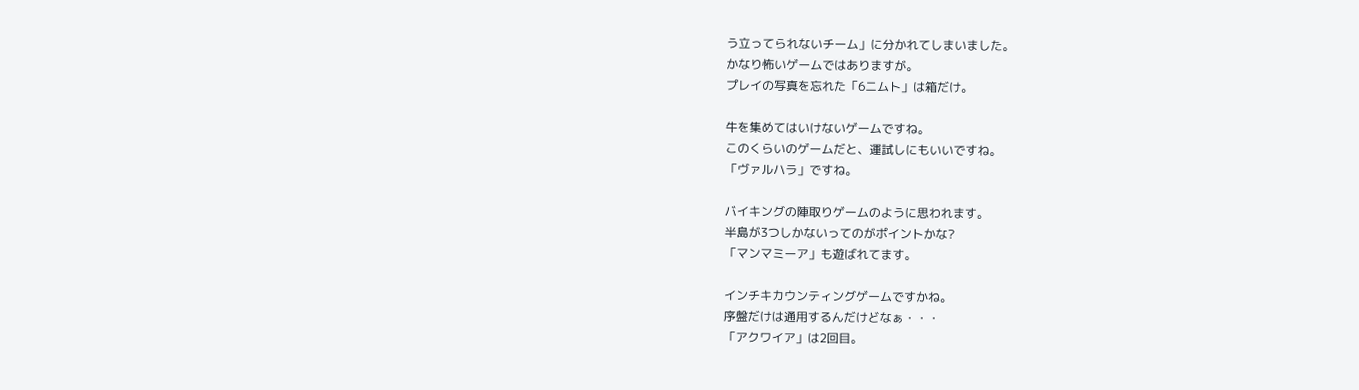う立ってられないチーム」に分かれてしまいました。
かなり怖いゲームではありますが。
プレイの写真を忘れた「6ニムト」は箱だけ。

牛を集めてはいけないゲームですね。
このくらいのゲームだと、運試しにもいいですね。
「ヴァルハラ」ですね。

バイキングの陣取りゲームのように思われます。
半島が3つしかないってのがポイントかな?
「マンマミーア」も遊ばれてます。

インチキカウンティングゲームですかね。
序盤だけは通用するんだけどなぁ・・・
「アクワイア」は2回目。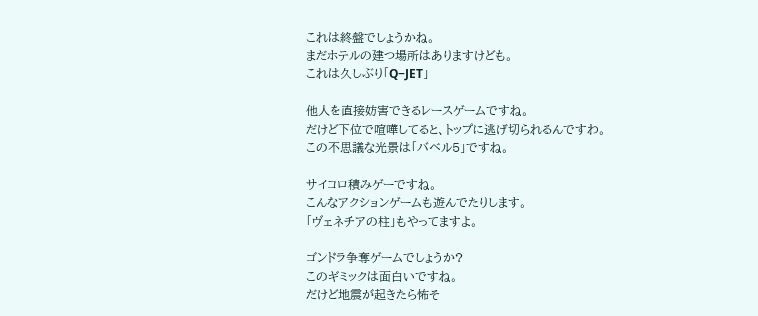これは終盤でしょうかね。
まだホテルの建つ場所はありますけども。
これは久しぶり「Q−JET」

他人を直接妨害できるレースゲームですね。
だけど下位で喧嘩してると、トップに逃げ切られるんですわ。
この不思議な光景は「バベル5」ですね。

サイコロ積みゲーですね。
こんなアクションゲームも遊んでたりします。
「ヴェネチアの柱」もやってますよ。

ゴンドラ争奪ゲームでしょうか?
このギミックは面白いですね。
だけど地震が起きたら怖そ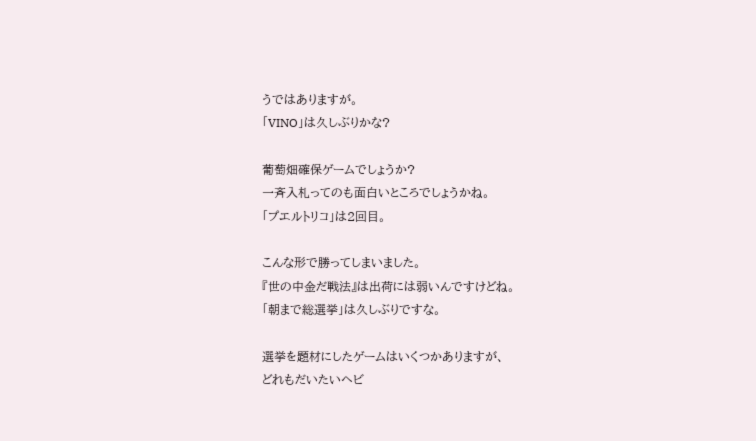うではありますが。
「VINO」は久しぶりかな?

葡萄畑確保ゲームでしょうか?
一斉入札ってのも面白いところでしょうかね。
「プエルトリコ」は2回目。

こんな形で勝ってしまいました。
『世の中金だ戦法』は出荷には弱いんですけどね。
「朝まで総選挙」は久しぶりですな。

選挙を題材にしたゲームはいくつかありますが、
どれもだいたいヘビ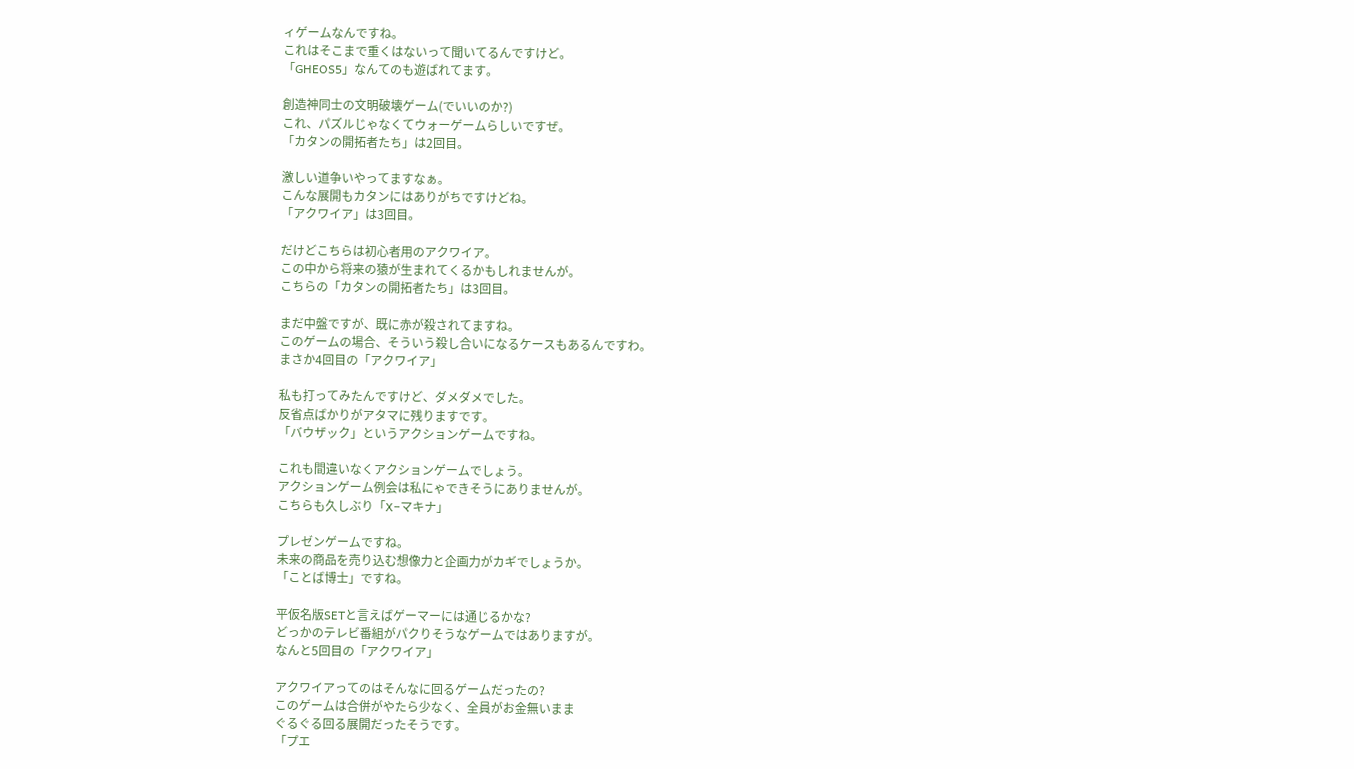ィゲームなんですね。
これはそこまで重くはないって聞いてるんですけど。
「GHEOS5」なんてのも遊ばれてます。

創造神同士の文明破壊ゲーム(でいいのか?)
これ、パズルじゃなくてウォーゲームらしいですぜ。
「カタンの開拓者たち」は2回目。

激しい道争いやってますなぁ。
こんな展開もカタンにはありがちですけどね。
「アクワイア」は3回目。

だけどこちらは初心者用のアクワイア。
この中から将来の猿が生まれてくるかもしれませんが。
こちらの「カタンの開拓者たち」は3回目。

まだ中盤ですが、既に赤が殺されてますね。
このゲームの場合、そういう殺し合いになるケースもあるんですわ。
まさか4回目の「アクワイア」

私も打ってみたんですけど、ダメダメでした。
反省点ばかりがアタマに残りますです。
「バウザック」というアクションゲームですね。

これも間違いなくアクションゲームでしょう。
アクションゲーム例会は私にゃできそうにありませんが。
こちらも久しぶり「X−マキナ」

プレゼンゲームですね。
未来の商品を売り込む想像力と企画力がカギでしょうか。
「ことば博士」ですね。

平仮名版SETと言えばゲーマーには通じるかな?
どっかのテレビ番組がパクりそうなゲームではありますが。
なんと5回目の「アクワイア」

アクワイアってのはそんなに回るゲームだったの?
このゲームは合併がやたら少なく、全員がお金無いまま
ぐるぐる回る展開だったそうです。
「プエ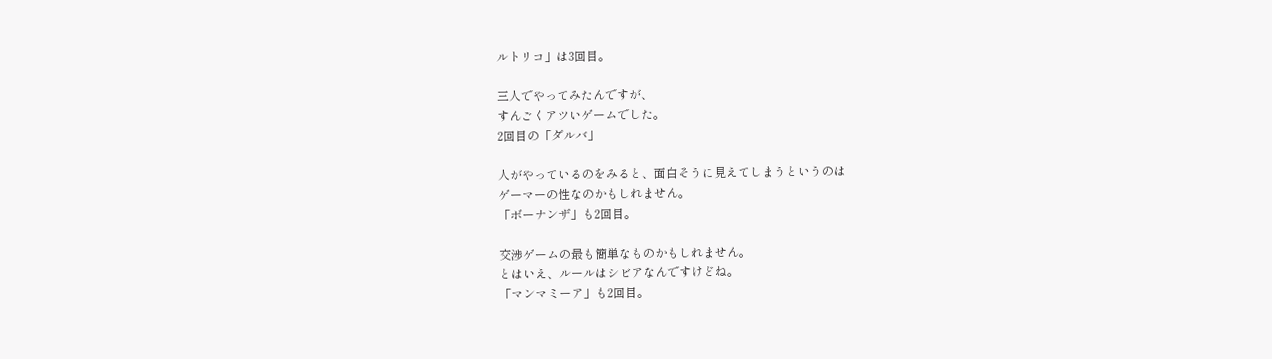ルトリコ」は3回目。

三人でやってみたんですが、
すんごくアツいゲームでした。
2回目の「ダルバ」

人がやっているのをみると、面白そうに見えてしまうというのは
ゲーマーの性なのかもしれません。
「ボーナンザ」も2回目。

交渉ゲームの最も簡単なものかもしれません。
とはいえ、ルールはシビアなんですけどね。
「マンマミーア」も2回目。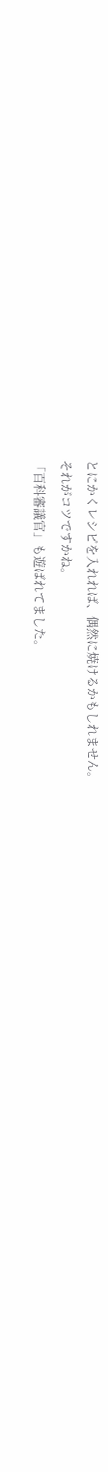とにかくレシピを入れれば、偶然に焼けるかもしれません。
それがコツですかね。
「百科審議官」も遊ばれてました。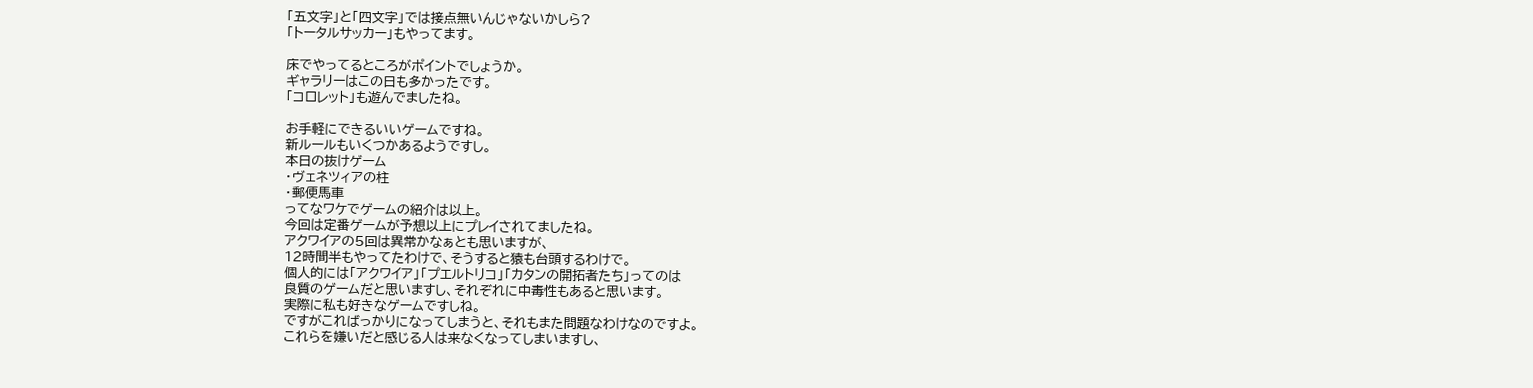「五文字」と「四文字」では接点無いんじゃないかしら?
「トータルサッカー」もやってます。

床でやってるところがポイントでしょうか。
ギャラリーはこの日も多かったです。
「コロレット」も遊んでましたね。

お手軽にできるいいゲームですね。
新ルールもいくつかあるようですし。
本日の抜けゲーム
・ヴェネツィアの柱
・郵便馬車
ってなワケでゲームの紹介は以上。
今回は定番ゲームが予想以上にプレイされてましたね。
アクワイアの5回は異常かなぁとも思いますが、
12時間半もやってたわけで、そうすると猿も台頭するわけで。
個人的には「アクワイア」「プエルトリコ」「カタンの開拓者たち」ってのは
良質のゲームだと思いますし、それぞれに中毒性もあると思います。
実際に私も好きなゲームですしね。
ですがこればっかりになってしまうと、それもまた問題なわけなのですよ。
これらを嫌いだと感じる人は来なくなってしまいますし、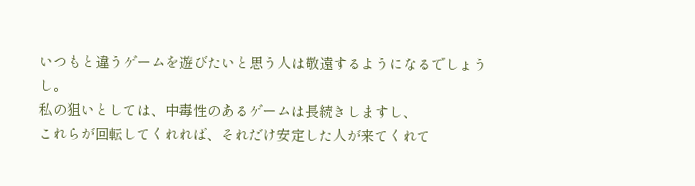いつもと違うゲームを遊びたいと思う人は敬遠するようになるでしょうし。
私の狙いとしては、中毒性のあるゲームは長続きしますし、
これらが回転してくれれば、それだけ安定した人が来てくれて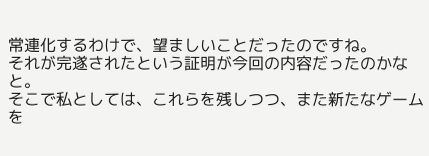常連化するわけで、望ましいことだったのですね。
それが完遂されたという証明が今回の内容だったのかなと。
そこで私としては、これらを残しつつ、また新たなゲームを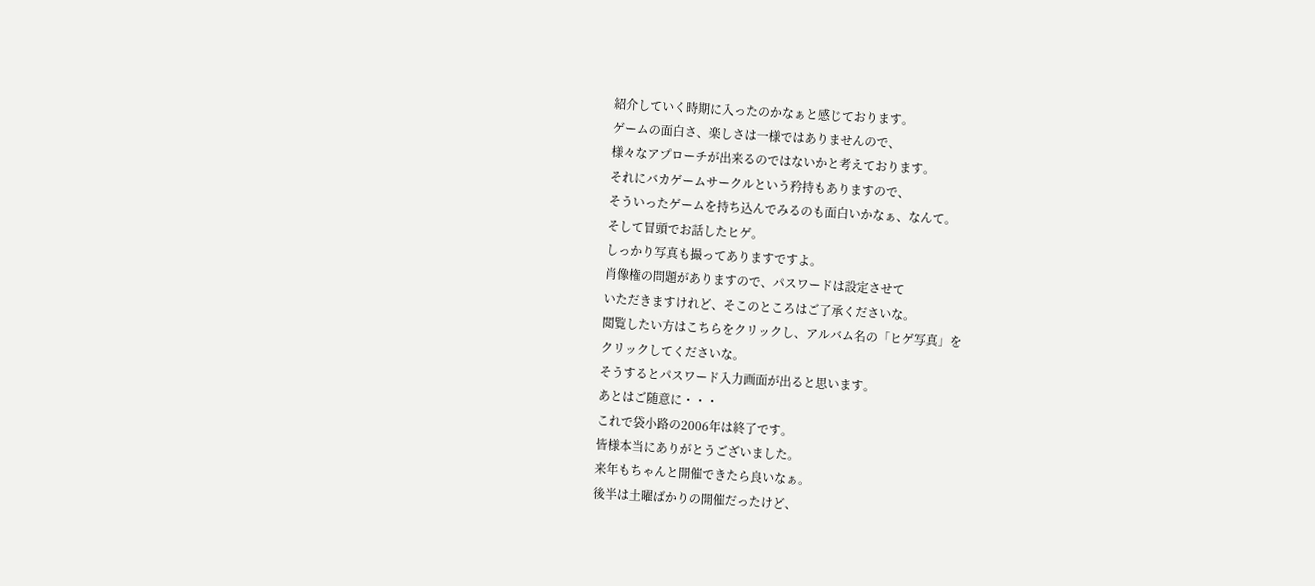紹介していく時期に入ったのかなぁと感じております。
ゲームの面白さ、楽しさは一様ではありませんので、
様々なアプローチが出来るのではないかと考えております。
それにバカゲームサークルという矜持もありますので、
そういったゲームを持ち込んでみるのも面白いかなぁ、なんて。
そして冒頭でお話したヒゲ。
しっかり写真も撮ってありますですよ。
肖像権の問題がありますので、パスワードは設定させて
いただきますけれど、そこのところはご了承くださいな。
閲覧したい方はこちらをクリックし、アルバム名の「ヒゲ写真」を
クリックしてくださいな。
そうするとパスワード入力画面が出ると思います。
あとはご随意に・・・
これで袋小路の2006年は終了です。
皆様本当にありがとうございました。
来年もちゃんと開催できたら良いなぁ。
後半は土曜ばかりの開催だったけど、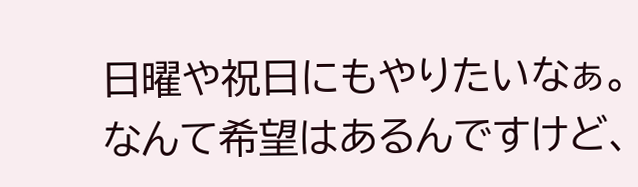日曜や祝日にもやりたいなぁ。
なんて希望はあるんですけど、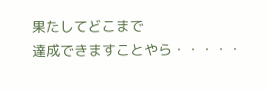果たしてどこまで
達成できますことやら・・・・・